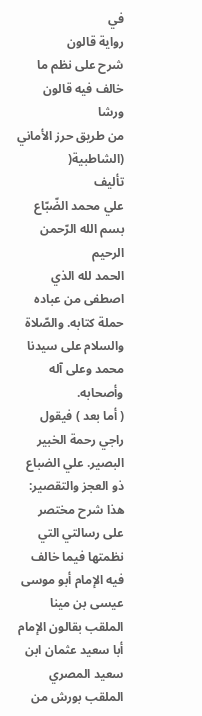في
رواية قالون
شرح على نظم ما خالف فيه قالون ورشا
من طريق حرز الأماني (الشاطبية(
تأليف
علي محمد الضّبّاع
بسم الله الرّحمن الرحيم
الحمد لله الذي اصطفى من عباده حملة كتابه. والصّلاة والسلام على سيدنا محمد وعلى آله وأصحابه.
( أما بعد ) فيقول راجي رحمة الخبير البصير. علي الضباع ذو العجز والتقصير: هذا شرح مختصر على رسالتي التي نظمتها فيما خالف فيه الإمام أبو موسى عيسى بن مينا الملقب بقالون الإمام أبا سعيد عثمان ابن سعيد المصري الملقب بورش من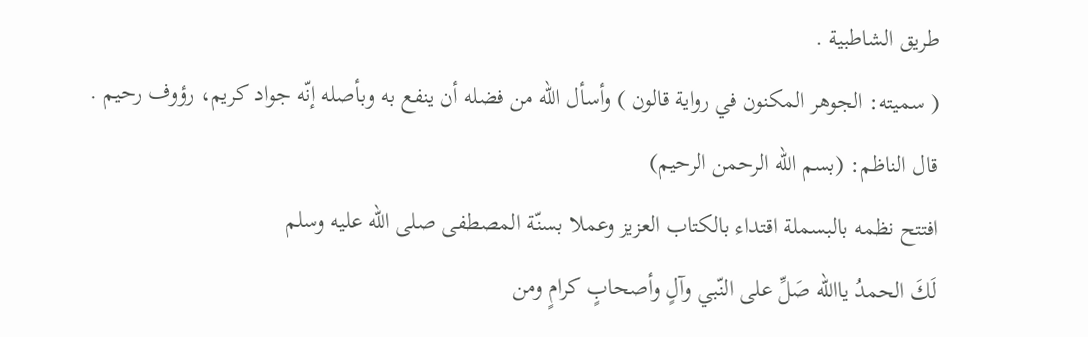طريق الشاطبية .
( سميته: الجوهر المكنون في رواية قالون ) وأسأل الله من فضله أن ينفع به وبأصله إنّه جواد كريم، رؤوف رحيم .
قال الناظم: (بسم الله الرحمن الرحيم)
افتتح نظمه بالبسملة اقتداء بالكتاب العزيز وعملا بسنّة المصطفى صلى الله عليه وسلم
لَكَ الحمدُ ياالله صَلِّ على النّبي وآلٍ وأصحابٍ كرامٍ ومن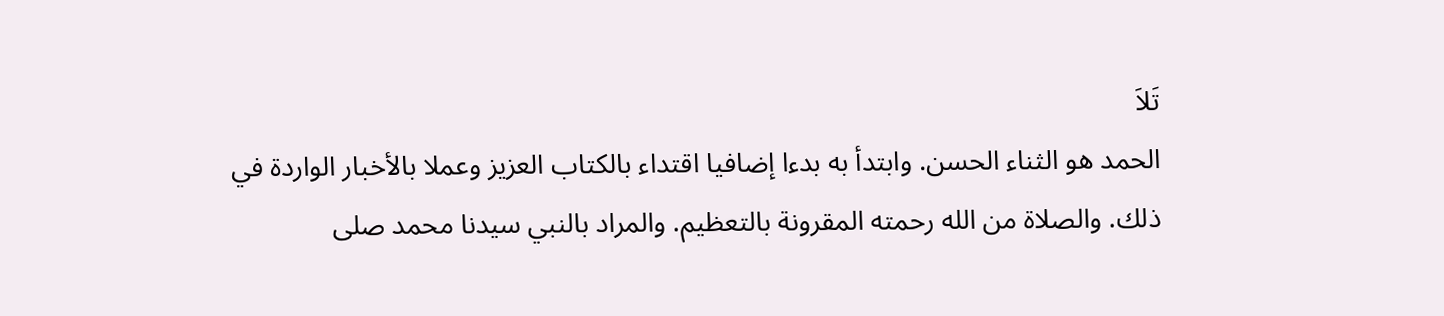تَلاَ
الحمد هو الثناء الحسن. وابتدأ به بدءا إضافيا اقتداء بالكتاب العزيز وعملا بالأخبار الواردة في ذلك. والصلاة من الله رحمته المقرونة بالتعظيم. والمراد بالنبي سيدنا محمد صلى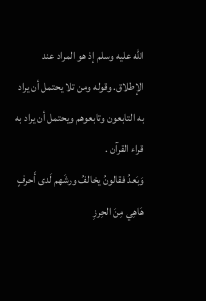الله عليه وسلم إذ هو المراد عند الإطلاق. وقوله ومن تلا يحتمل أن يراد به التابعون وتابعوهم ويحتمل أن يراد به قراء القرآن .
وَبَعدُ فقالونُ يخالفُ ورشَهم لَدى أَحرفٍ هَاهِي مِنَ الحِرزِ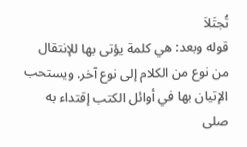تُجتَلاَ
قوله وبعد: هي كلمة يؤتى بها للإنتقال من نوع من الكلام إلى نوع آخر. ويستحب الإتيان بها في أوائل الكتب إقتداء به صلى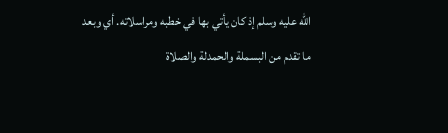الله عليه وسلم إذ كان يأتي بها في خطبه ومراسلاته. أي وبعد ما تقدم من البسملة والحمدلة والصلاة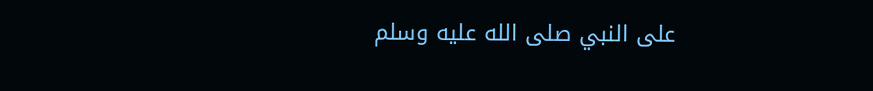على النبي صلى الله عليه وسلم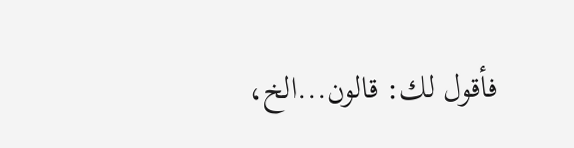فأقول لك: قالون...الخ،